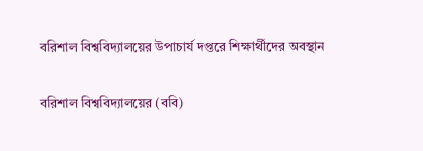বরিশাল বিশ্ববিদ্যালয়ের উপাচার্য দপ্তরে শিক্ষার্থীদের অবস্থান

বরিশাল বিশ্ববিদ্যালয়ের (ববি)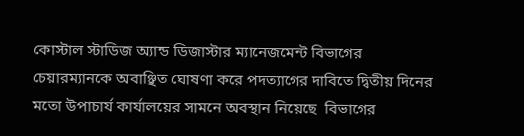কোস্টাল স্টাডিজ অ্যান্ড ডিজাস্টার ম্যানেজমেন্ট বিভাগের চেয়ারম্যানকে অবাঞ্ছিত ঘোষণা করে পদত্যাগের দাবিতে দ্বিতীয় দিনের মতো উপাচার্য কার্যালয়ের সামনে অবস্থান নিয়েছে  বিভাগের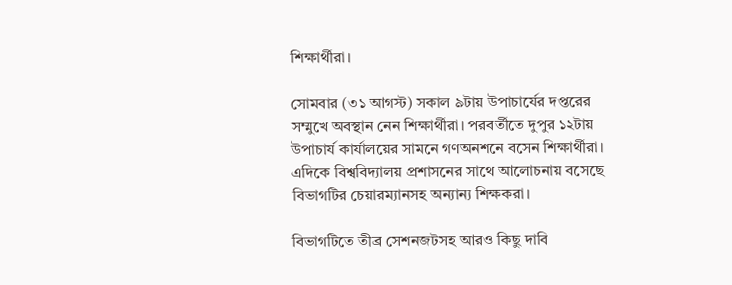শিক্ষার্থীরা।

সোমবার (৩১ আগস্ট) সকাল ৯টায় উপাচার্যের দপ্তরের সম্মুখে অবস্থান নেন শিক্ষার্থীরা। পরবর্তীতে দুপুর ১২টায় উপাচার্য কার্যালয়ের সামনে গণঅনশনে বসেন শিক্ষার্থীরা। এদিকে বিশ্ববিদ্যালয় প্রশাসনের সাথে আলোচনায় বসেছে বিভাগটির চেয়ারম্যানসহ অন্যান্য শিক্ষকরা।

বিভাগটিতে তীব্র সেশনজটসহ আরও কিছু দাবি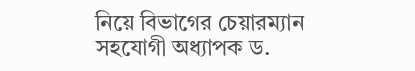নিয়ে বিভাগের চেয়ারম্যান সহযোগী অধ্যাপক ড.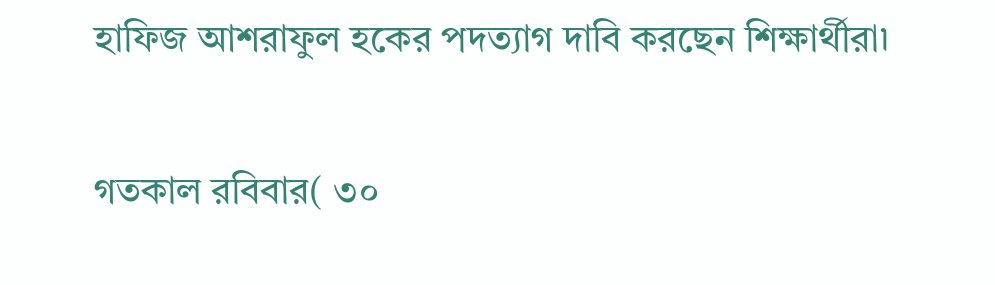হাফিজ আশরাফুল হকের পদত্যাগ দাবি করছেন শিক্ষার্থীরা৷

গতকাল রবিবার( ৩০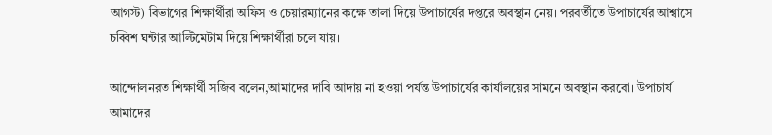আগস্ট) বিভাগের শিক্ষার্থীরা অফিস ও চেয়ারম্যানের কক্ষে তালা দিয়ে উপাচার্যের দপ্তরে অবস্থান নেয়। পরবর্তীতে উপাচার্যের আশ্বাসে চব্বিশ ঘন্টার আল্টিমেটাম দিয়ে শিক্ষার্থীরা চলে যায়।

আন্দোলনরত শিক্ষার্থী সজিব বলেন,আমাদের দাবি আদায় না হওয়া পর্যন্ত উপাচার্যের কার্যালয়ের সামনে অবস্থান করবো। উপাচার্য আমাদের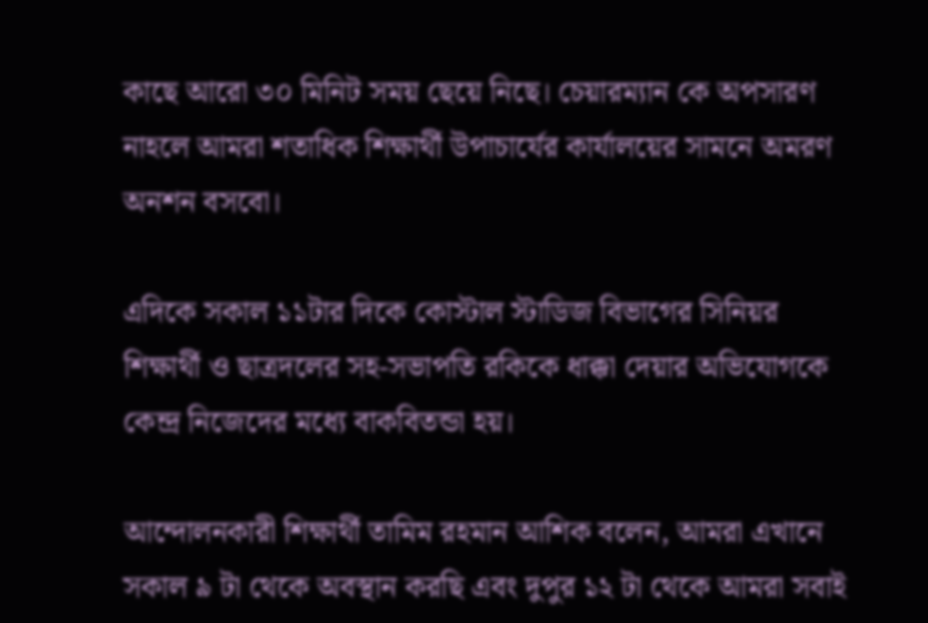কাছে আরো ৩০ মিনিট সময় ছেয়ে নিছে। চেয়ারম্যান কে অপসারণ নাহলে আমরা শতাধিক শিক্ষার্থী উপাচার্যের কার্যালয়ের সামনে অমরণ অনশন বসবো।

এদিকে সকাল ১১টার দিকে কোস্টাল স্টাডিজ বিভাগের সিনিয়র শিক্ষার্থী ও ছাত্রদলের সহ-সভাপতি রকিকে ধাক্কা দেয়ার অভিযোগকে কেন্দ্র নিজেদের মধ্যে বাকবিতন্ডা হয়।

আন্দোলনকারী শিক্ষার্থী তামিম রহমান আশিক বলেন, আমরা এখানে সকাল ৯ টা থেকে অবস্থান করছি এবং দুপুর ১২ টা থেকে আমরা সবাই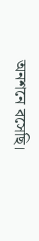অনশনে বসেছি।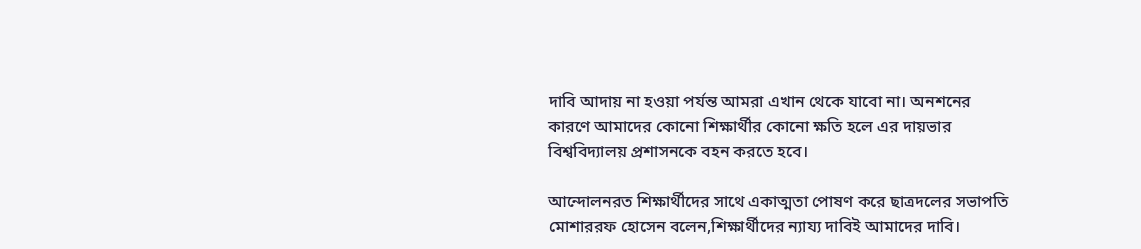দাবি আদায় না হওয়া পর্যন্ত আমরা এখান থেকে যাবো না। অনশনের কারণে আমাদের কোনো শিক্ষার্থীর কোনো ক্ষতি হলে এর দায়ভার বিশ্ববিদ্যালয় প্রশাসনকে বহন করতে হবে।

আন্দোলনরত শিক্ষার্থীদের সাথে একাত্মতা পোষণ করে ছাত্রদলের সভাপতি মোশাররফ হোসেন বলেন,শিক্ষার্থীদের ন্যায্য দাবিই আমাদের দাবি।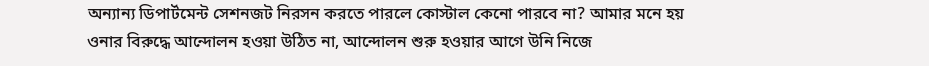অন্যান্য ডিপার্টমেন্ট সেশনজট নিরসন করতে পারলে কোস্টাল কেনো পারবে না? আমার মনে হয় ওনার বিরুদ্ধে আন্দোলন হওয়া উঠিত না, আন্দোলন শুরু হওয়ার আগে উনি নিজে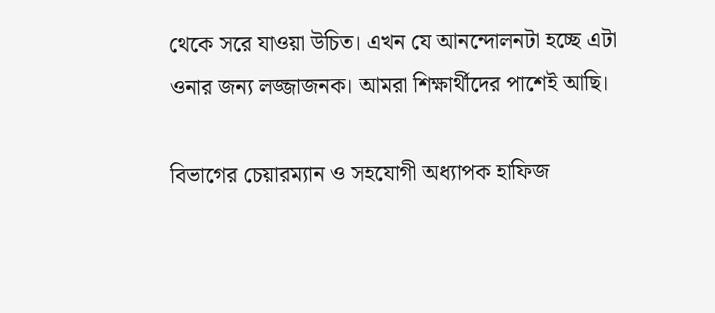থেকে সরে যাওয়া উচিত। এখন যে আনন্দোলনটা হচ্ছে এটা ওনার জন্য লজ্জাজনক। আমরা শিক্ষার্থীদের পাশেই আছি।

বিভাগের চেয়ারম্যান ও সহযোগী অধ্যাপক হাফিজ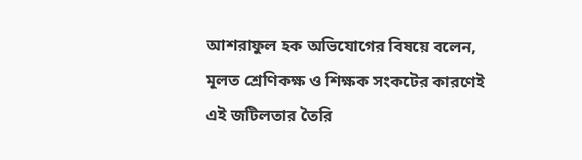আশরাফুল হক অভিযোগের বিষয়ে বলেন, মূলত শ্রেণিকক্ষ ও শিক্ষক সংকটের কারণেই এই জটিলতার তৈরি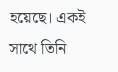হয়েছে। একই সাথে তিনি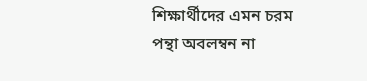শিক্ষার্থীদের এমন চরম পন্থা অবলম্বন না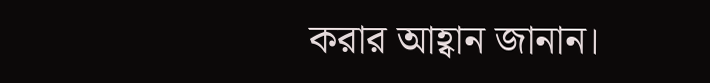করার আহ্বান জানান।